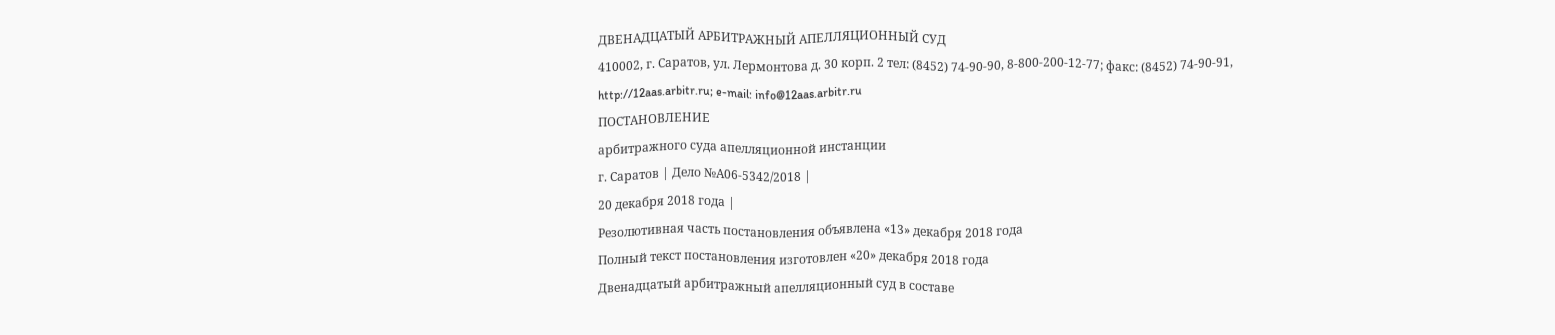ДВЕНАДЦАТЫЙ АРБИТРАЖНЫЙ АПЕЛЛЯЦИОННЫЙ СУД
410002, г. Саратов, ул. Лермонтова д. 30 корп. 2 тел: (8452) 74-90-90, 8-800-200-12-77; факс: (8452) 74-90-91,
http://12aas.arbitr.ru; e-mail: info@12aas.arbitr.ru
ПОСТАНОВЛЕНИЕ
арбитражного суда апелляционной инстанции
г. Саратов | Дело №А06-5342/2018 |
20 декабря 2018 года |
Резолютивная часть постановления объявлена «13» декабря 2018 года
Полный текст постановления изготовлен «20» декабря 2018 года
Двенадцатый арбитражный апелляционный суд в составе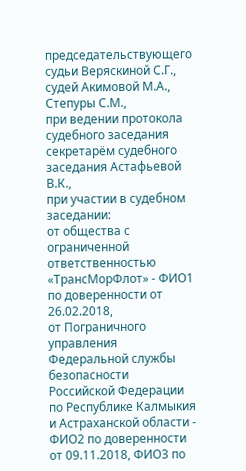председательствующего судьи Веряскиной С.Г.,
судей Акимовой М.А., Степуры С.М.,
при ведении протокола судебного заседания секретарём судебного заседания Астафьевой В.К.,
при участии в судебном заседании:
от общества с ограниченной ответственностью «ТрансМорФлот» - ФИО1 по доверенности от 26.02.2018,
от Пограничного управления Федеральной службы безопасности Российской Федерации по Республике Калмыкия и Астраханской области - ФИО2 по доверенности от 09.11.2018, ФИО3 по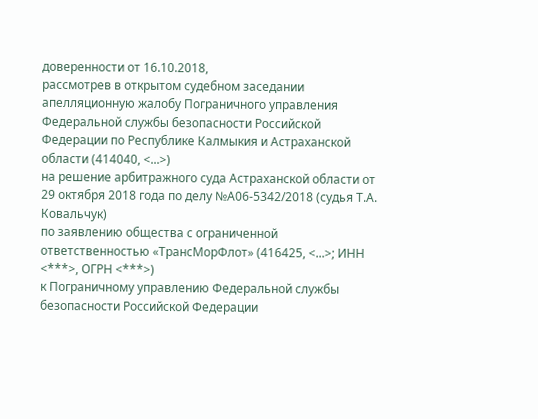доверенности от 16.10.2018,
рассмотрев в открытом судебном заседании апелляционную жалобу Пограничного управления Федеральной службы безопасности Российской Федерации по Республике Калмыкия и Астраханской области (414040, <...>)
на решение арбитражного суда Астраханской области от 29 октября 2018 года по делу №А06-5342/2018 (судья Т.А. Ковальчук)
по заявлению общества с ограниченной ответственностью «ТрансМорФлот» (416425, <...>; ИНН <***>, ОГРН <***>)
к Пограничному управлению Федеральной службы безопасности Российской Федерации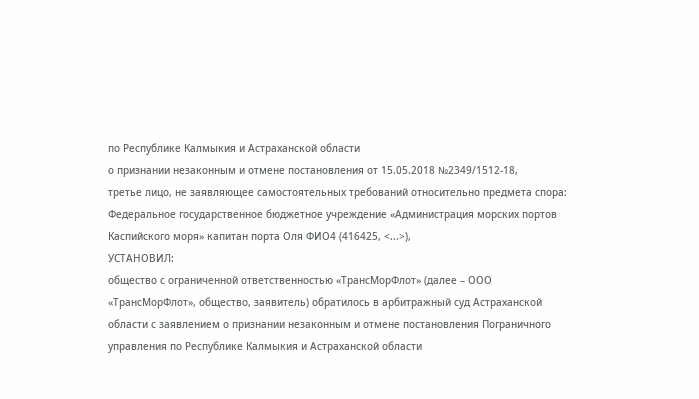по Республике Калмыкия и Астраханской области
о признании незаконным и отмене постановления от 15.05.2018 №2349/1512-18,
третье лицо, не заявляющее самостоятельных требований относительно предмета спора: Федеральное государственное бюджетное учреждение «Администрация морских портов Каспийского моря» капитан порта Оля ФИО4 (416425, <...>),
УСТАНОВИЛ:
общество с ограниченной ответственностью «ТрансМорФлот» (далее – ООО «ТрансМорФлот», общество, заявитель) обратилось в арбитражный суд Астраханской области с заявлением о признании незаконным и отмене постановления Пограничного управления по Республике Калмыкия и Астраханской области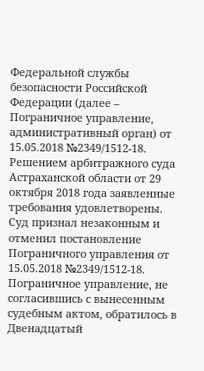Федеральной службы безопасности Российской Федерации (далее – Пограничное управление, административный орган) от 15.05.2018 №2349/1512-18.
Решением арбитражного суда Астраханской области от 29 октября 2018 года заявленные требования удовлетворены. Суд признал незаконным и отменил постановление Пограничного управления от 15.05.2018 №2349/1512-18.
Пограничное управление, не согласившись с вынесенным судебным актом, обратилось в Двенадцатый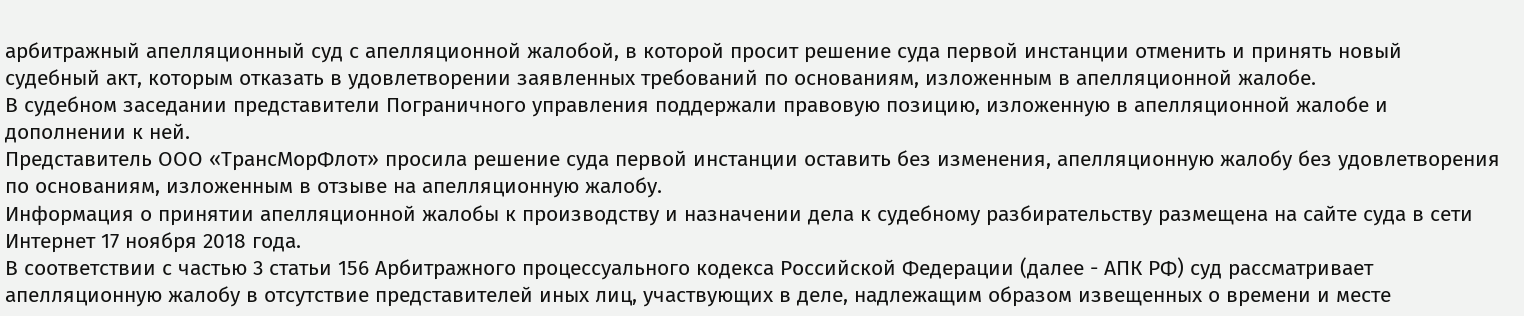арбитражный апелляционный суд с апелляционной жалобой, в которой просит решение суда первой инстанции отменить и принять новый судебный акт, которым отказать в удовлетворении заявленных требований по основаниям, изложенным в апелляционной жалобе.
В судебном заседании представители Пограничного управления поддержали правовую позицию, изложенную в апелляционной жалобе и дополнении к ней.
Представитель ООО «ТрансМорФлот» просила решение суда первой инстанции оставить без изменения, апелляционную жалобу без удовлетворения по основаниям, изложенным в отзыве на апелляционную жалобу.
Информация о принятии апелляционной жалобы к производству и назначении дела к судебному разбирательству размещена на сайте суда в сети Интернет 17 ноября 2018 года.
В соответствии с частью 3 статьи 156 Арбитражного процессуального кодекса Российской Федерации (далее - АПК РФ) суд рассматривает апелляционную жалобу в отсутствие представителей иных лиц, участвующих в деле, надлежащим образом извещенных о времени и месте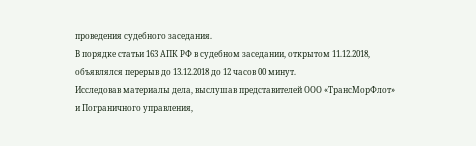проведения судебного заседания.
В порядке статьи 163 АПК РФ в судебном заседании, открытом 11.12.2018, объявлялся перерыв до 13.12.2018 до 12 часов 00 минут.
Исследовав материалы дела, выслушав представителей ООО «ТрансМорФлот» и Пограничного управления,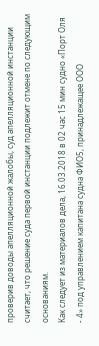проверив доводы апелляционной жалобы, суд апелляционной инстанции считает, что решение суда первой инстанции подлежит отмене по следующим основаниям.
Как следует из материалов дела, 16.03.2018 в 02 час 15 мин судно «Порт Оля - 4» под управлением капитана судна ФИО5, принадлежащее ООО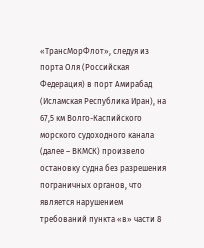«ТрансМорФлот», следуя из порта Оля (Российская Федерация) в порт Амирабад (Исламская Республика Иран), на 67,5 км Волго-Каспийского морского судоходного канала (далее – ВКМСК) произвело остановку судна без разрешения пограничных органов, что является нарушением требований пункта «в» части 8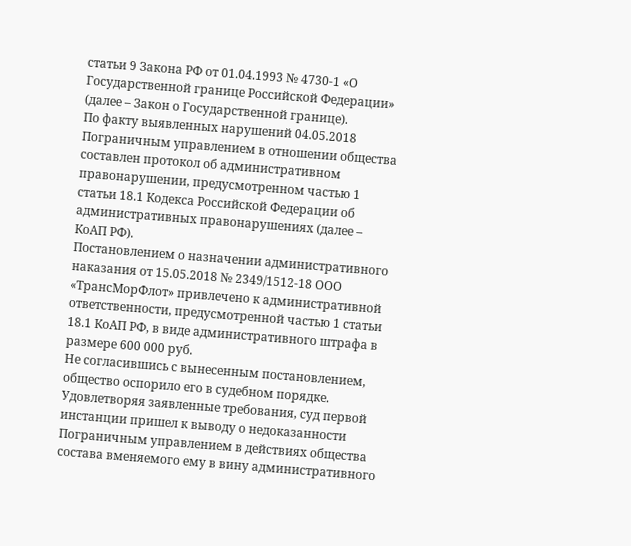статьи 9 Закона РФ от 01.04.1993 № 4730-1 «О Государственной границе Российской Федерации» (далее – Закон о Государственной границе).
По факту выявленных нарушений 04.05.2018 Пограничным управлением в отношении общества составлен протокол об административном правонарушении, предусмотренном частью 1 статьи 18.1 Кодекса Российской Федерации об административных правонарушениях (далее – КоАП РФ).
Постановлением о назначении административного наказания от 15.05.2018 № 2349/1512-18 ООО «ТрансМорФлот» привлечено к административной ответственности, предусмотренной частью 1 статьи 18.1 КоАП РФ, в виде административного штрафа в размере 600 000 руб.
Не согласившись с вынесенным постановлением, общество оспорило его в судебном порядке.
Удовлетворяя заявленные требования, суд первой инстанции пришел к выводу о недоказанности Пограничным управлением в действиях общества состава вменяемого ему в вину административного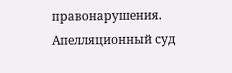правонарушения.
Апелляционный суд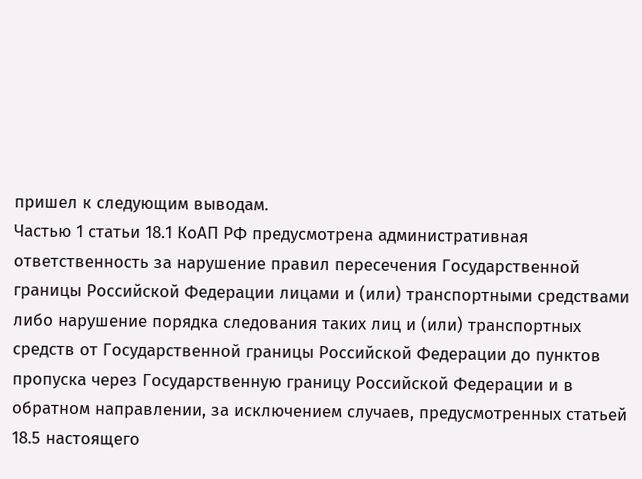пришел к следующим выводам.
Частью 1 статьи 18.1 КоАП РФ предусмотрена административная ответственность за нарушение правил пересечения Государственной границы Российской Федерации лицами и (или) транспортными средствами либо нарушение порядка следования таких лиц и (или) транспортных средств от Государственной границы Российской Федерации до пунктов пропуска через Государственную границу Российской Федерации и в обратном направлении, за исключением случаев, предусмотренных статьей 18.5 настоящего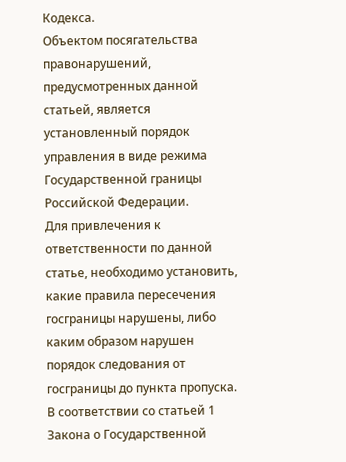Кодекса.
Объектом посягательства правонарушений, предусмотренных данной статьей, является установленный порядок управления в виде режима Государственной границы Российской Федерации.
Для привлечения к ответственности по данной статье, необходимо установить, какие правила пересечения госграницы нарушены, либо каким образом нарушен порядок следования от госграницы до пункта пропуска.
В соответствии со статьей 1 Закона о Государственной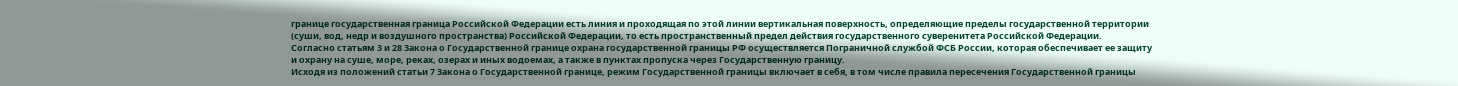границе государственная граница Российской Федерации есть линия и проходящая по этой линии вертикальная поверхность, определяющие пределы государственной территории (суши, вод, недр и воздушного пространства) Российской Федерации, то есть пространственный предел действия государственного суверенитета Российской Федерации.
Согласно статьям 3 и 28 Закона о Государственной границе охрана государственной границы РФ осуществляется Пограничной службой ФСБ России, которая обеспечивает ее защиту и охрану на суше, море, реках, озерах и иных водоемах, а также в пунктах пропуска через Государственную границу.
Исходя из положений статьи 7 Закона о Государственной границе, режим Государственной границы включает в себя, в том числе правила пересечения Государственной границы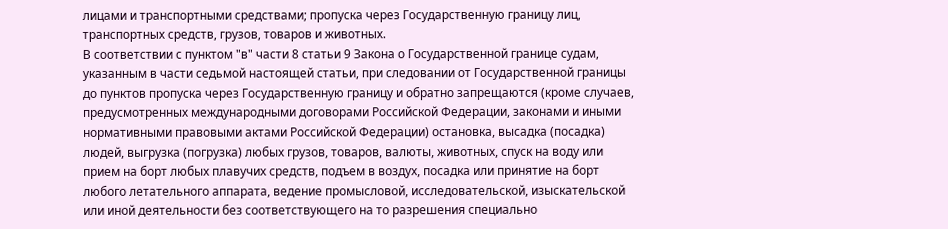лицами и транспортными средствами; пропуска через Государственную границу лиц, транспортных средств, грузов, товаров и животных.
В соответствии с пунктом "в" части 8 статьи 9 Закона о Государственной границе судам, указанным в части седьмой настоящей статьи, при следовании от Государственной границы до пунктов пропуска через Государственную границу и обратно запрещаются (кроме случаев, предусмотренных международными договорами Российской Федерации, законами и иными нормативными правовыми актами Российской Федерации) остановка, высадка (посадка) людей, выгрузка (погрузка) любых грузов, товаров, валюты, животных, спуск на воду или прием на борт любых плавучих средств, подъем в воздух, посадка или принятие на борт любого летательного аппарата, ведение промысловой, исследовательской, изыскательской или иной деятельности без соответствующего на то разрешения специально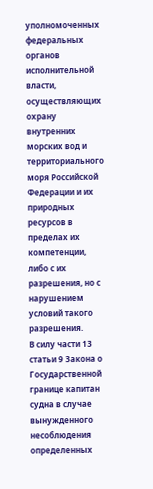уполномоченных федеральных органов исполнительной власти, осуществляющих охрану внутренних морских вод и территориального моря Российской Федерации и их природных ресурсов в пределах их компетенции, либо с их разрешения, но с нарушением условий такого разрешения.
В силу части 13 статьи 9 Закона о Государственной границе капитан судна в случае вынужденного несоблюдения определенных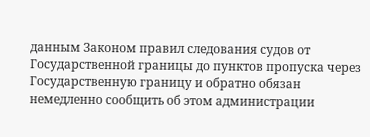данным Законом правил следования судов от Государственной границы до пунктов пропуска через Государственную границу и обратно обязан немедленно сообщить об этом администрации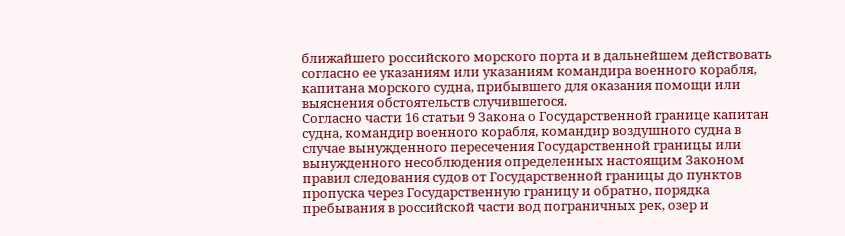ближайшего российского морского порта и в дальнейшем действовать согласно ее указаниям или указаниям командира военного корабля, капитана морского судна, прибывшего для оказания помощи или выяснения обстоятельств случившегося.
Согласно части 16 статьи 9 Закона о Государственной границе капитан судна, командир военного корабля, командир воздушного судна в случае вынужденного пересечения Государственной границы или вынужденного несоблюдения определенных настоящим Законом правил следования судов от Государственной границы до пунктов пропуска через Государственную границу и обратно, порядка пребывания в российской части вод пограничных рек, озер и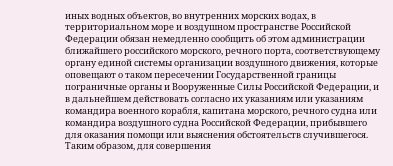иных водных объектов, во внутренних морских водах, в территориальном море и воздушном пространстве Российской Федерации обязан немедленно сообщить об этом администрации ближайшего российского морского, речного порта, соответствующему органу единой системы организации воздушного движения, которые оповещают о таком пересечении Государственной границы пограничные органы и Вооруженные Силы Российской Федерации, и в дальнейшем действовать согласно их указаниям или указаниям командира военного корабля, капитана морского, речного судна или командира воздушного судна Российской Федерации, прибывшего для оказания помощи или выяснения обстоятельств случившегося.
Таким образом, для совершения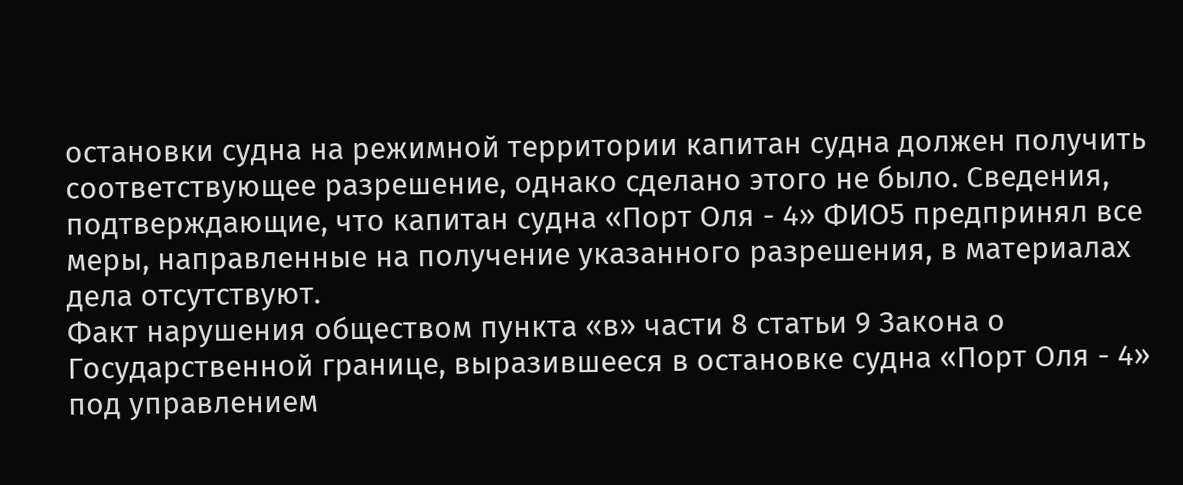остановки судна на режимной территории капитан судна должен получить соответствующее разрешение, однако сделано этого не было. Сведения, подтверждающие, что капитан судна «Порт Оля - 4» ФИО5 предпринял все меры, направленные на получение указанного разрешения, в материалах дела отсутствуют.
Факт нарушения обществом пункта «в» части 8 статьи 9 Закона о Государственной границе, выразившееся в остановке судна «Порт Оля - 4» под управлением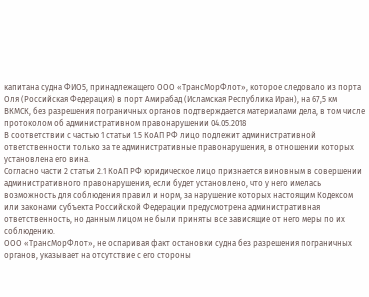капитана судна ФИО5, принадлежащего ООО «ТрансМорФлот», которое следовало из порта Оля (Российская Федерация) в порт Амирабад (Исламская Республика Иран), на 67,5 км ВКМСК, без разрешения пограничных органов подтверждается материалами дела, в том числе протоколом об административном правонарушении 04.05.2018
В соответствии с частью 1 статьи 1.5 КоАП РФ лицо подлежит административной ответственности только за те административные правонарушения, в отношении которых установлена его вина.
Согласно части 2 статьи 2.1 КоАП РФ юридическое лицо признается виновным в совершении административного правонарушения, если будет установлено, что у него имелась возможность для соблюдения правил и норм, за нарушение которых настоящим Кодексом или законами субъекта Российской Федерации предусмотрена административная ответственность, но данным лицом не были приняты все зависящие от него меры по их соблюдению.
ООО «ТрансМорФлот», не оспаривая факт остановки судна без разрешения пограничных органов, указывает на отсутствие с его стороны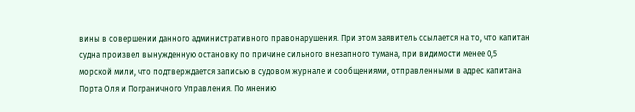вины в совершении данного административного правонарушения. При этом заявитель ссылается на то, что капитан судна произвел вынужденную остановку по причине сильного внезапного тумана, при видимости менее 0,5 морской мили, что подтверждается записью в судовом журнале и сообщениями, отправленными в адрес капитана Порта Оля и Пограничного Управления. По мнению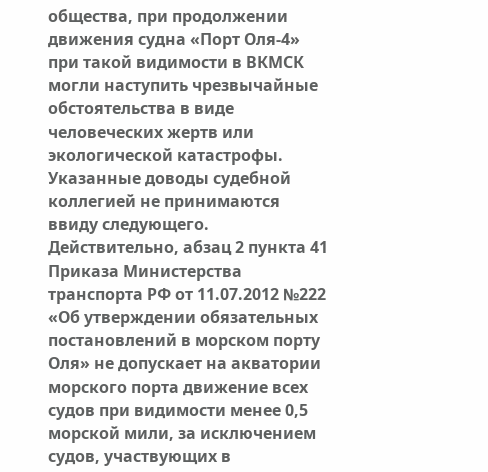общества, при продолжении движения судна «Порт Оля-4» при такой видимости в ВКМСК могли наступить чрезвычайные обстоятельства в виде человеческих жертв или экологической катастрофы.
Указанные доводы судебной коллегией не принимаются ввиду следующего.
Действительно, абзац 2 пункта 41 Приказа Министерства транспорта РФ от 11.07.2012 №222 «Об утверждении обязательных постановлений в морском порту Оля» не допускает на акватории морского порта движение всех судов при видимости менее 0,5 морской мили, за исключением судов, участвующих в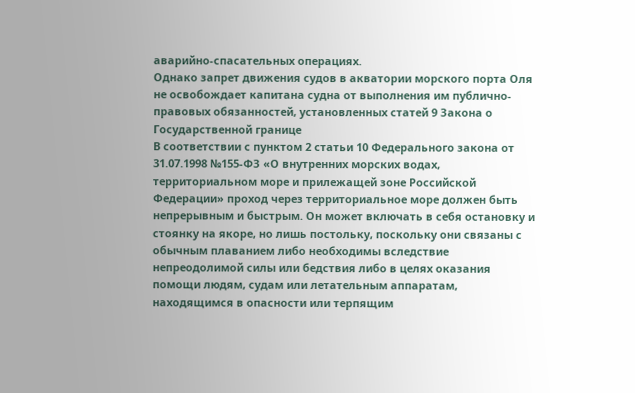аварийно-спасательных операциях.
Однако запрет движения судов в акватории морского порта Оля не освобождает капитана судна от выполнения им публично-правовых обязанностей, установленных статей 9 Закона о Государственной границе
В соответствии с пунктом 2 статьи 10 Федерального закона от 31.07.1998 №155-ФЗ «О внутренних морских водах, территориальном море и прилежащей зоне Российской Федерации» проход через территориальное море должен быть непрерывным и быстрым. Он может включать в себя остановку и стоянку на якоре, но лишь постольку, поскольку они связаны с обычным плаванием либо необходимы вследствие непреодолимой силы или бедствия либо в целях оказания помощи людям, судам или летательным аппаратам, находящимся в опасности или терпящим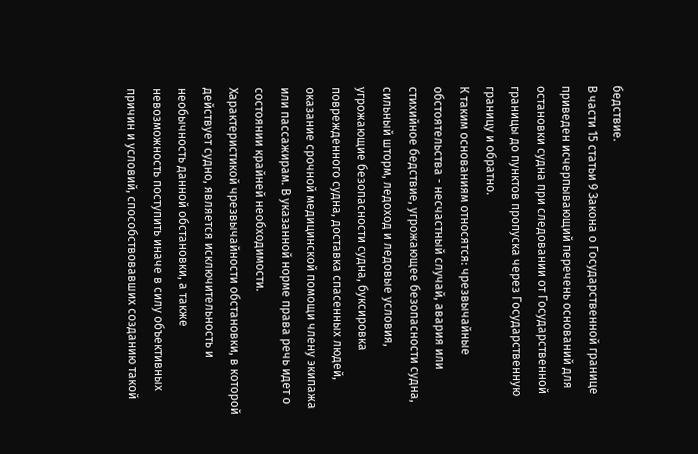бедствие.
В части 15 статьи 9 Закона о Государственной границе приведен исчерпывающий перечень оснований для остановки судна при следовании от Государственной границы до пунктов пропуска через Государственную границу и обратно.
К таким основаниям относятся: чрезвычайные обстоятельства - несчастный случай, авария или стихийное бедствие, угрожающее безопасности судна, сильный шторм, ледоход и ледовые условия, угрожающие безопасности судна, буксировка поврежденного судна, доставка спасенных людей, оказание срочной медицинской помощи члену экипажа или пассажирам. В указанной норме права речь идет о состоянии крайней необходимости.
Характеристикой чрезвычайности обстановки, в которой действует судно, является исключительность и необычность данной обстановки, а также невозможность поступить иначе в силу объективных причин и условий, способствовавших созданию такой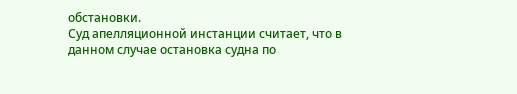обстановки.
Суд апелляционной инстанции считает, что в данном случае остановка судна по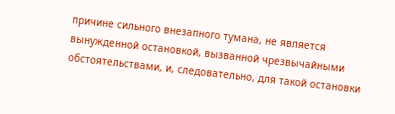причине сильного внезапного тумана, не является вынужденной остановкой, вызванной чрезвычайными обстоятельствами, и, следовательно, для такой остановки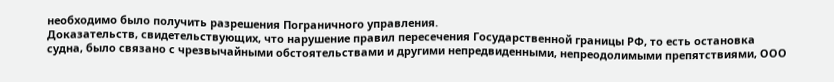необходимо было получить разрешения Пограничного управления.
Доказательств, свидетельствующих, что нарушение правил пересечения Государственной границы РФ, то есть остановка судна, было связано с чрезвычайными обстоятельствами и другими непредвиденными, непреодолимыми препятствиями, ООО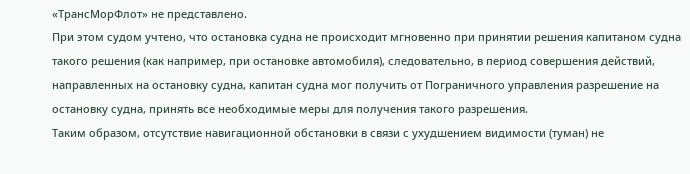«ТрансМорФлот» не представлено.
При этом судом учтено, что остановка судна не происходит мгновенно при принятии решения капитаном судна такого решения (как например, при остановке автомобиля), следовательно, в период совершения действий, направленных на остановку судна, капитан судна мог получить от Пограничного управления разрешение на остановку судна, принять все необходимые меры для получения такого разрешения.
Таким образом, отсутствие навигационной обстановки в связи с ухудшением видимости (туман) не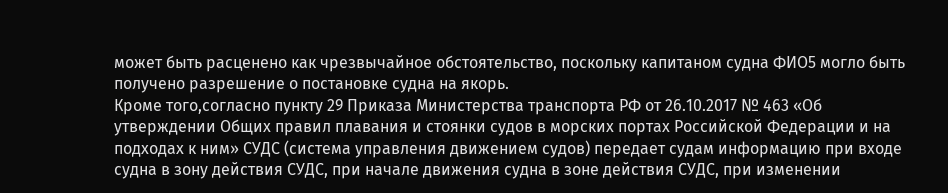может быть расценено как чрезвычайное обстоятельство, поскольку капитаном судна ФИО5 могло быть получено разрешение о постановке судна на якорь.
Кроме того,согласно пункту 29 Приказа Министерства транспорта РФ от 26.10.2017 № 463 «Об утверждении Общих правил плавания и стоянки судов в морских портах Российской Федерации и на подходах к ним» СУДС (система управления движением судов) передает судам информацию при входе судна в зону действия СУДС, при начале движения судна в зоне действия СУДС, при изменении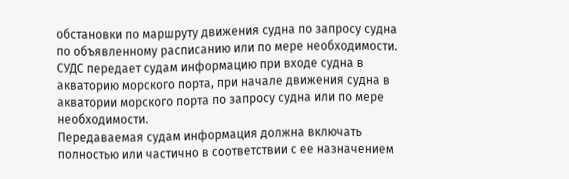обстановки по маршруту движения судна по запросу судна по объявленному расписанию или по мере необходимости.
СУДС передает судам информацию при входе судна в акваторию морского порта, при начале движения судна в акватории морского порта по запросу судна или по мере необходимости.
Передаваемая судам информация должна включать полностью или частично в соответствии с ее назначением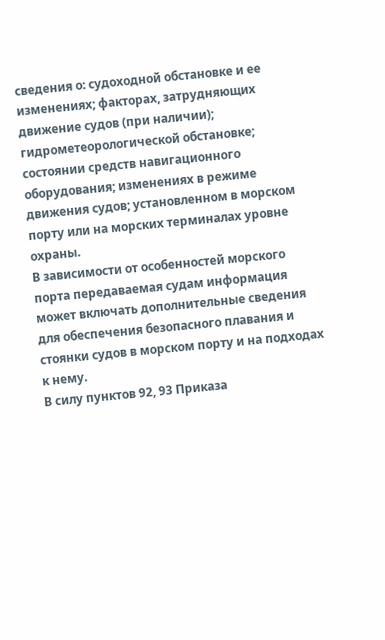сведения о: судоходной обстановке и ее изменениях; факторах, затрудняющих движение судов (при наличии); гидрометеорологической обстановке; состоянии средств навигационного оборудования; изменениях в режиме движения судов; установленном в морском порту или на морских терминалах уровне охраны.
В зависимости от особенностей морского порта передаваемая судам информация может включать дополнительные сведения для обеспечения безопасного плавания и стоянки судов в морском порту и на подходах к нему.
В силу пунктов 92, 93 Приказа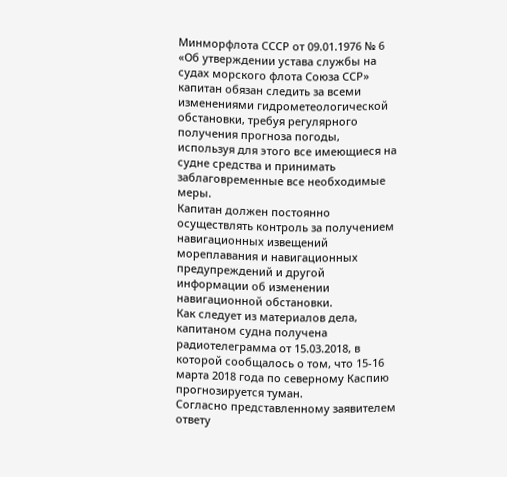Минморфлота СССР от 09.01.1976 № 6 «Об утверждении устава службы на судах морского флота Союза ССР» капитан обязан следить за всеми изменениями гидрометеологической обстановки, требуя регулярного получения прогноза погоды, используя для этого все имеющиеся на судне средства и принимать заблаговременные все необходимые меры.
Капитан должен постоянно осуществлять контроль за получением навигационных извещений мореплавания и навигационных предупреждений и другой информации об изменении навигационной обстановки.
Как следует из материалов дела, капитаном судна получена радиотелеграмма от 15.03.2018, в которой сообщалось о том, что 15-16 марта 2018 года по северному Каспию прогнозируется туман.
Согласно представленному заявителем ответу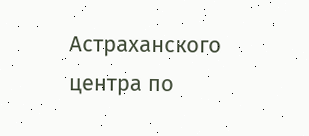Астраханского центра по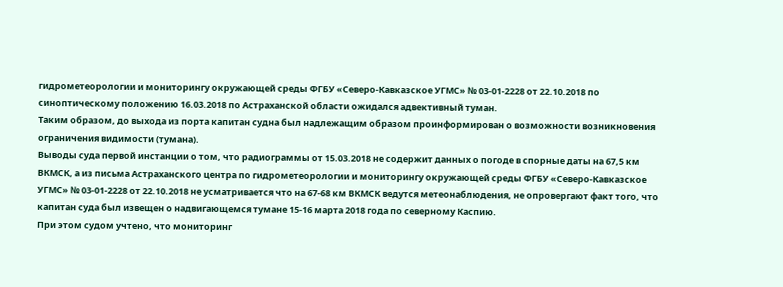гидрометеорологии и мониторингу окружающей среды ФГБУ «Северо-Кавказское УГМС» № 03-01-2228 от 22.10.2018 по синоптическому положению 16.03.2018 по Астраханской области ожидался адвективный туман.
Таким образом, до выхода из порта капитан судна был надлежащим образом проинформирован о возможности возникновения ограничения видимости (тумана).
Выводы суда первой инстанции о том, что радиограммы от 15.03.2018 не содержит данных о погоде в спорные даты на 67,5 км ВКМСК, а из письма Астраханского центра по гидрометеорологии и мониторингу окружающей среды ФГБУ «Северо-Кавказское УГМС» № 03-01-2228 от 22.10.2018 не усматривается что на 67-68 км ВКМСК ведутся метеонаблюдения, не опровергают факт того, что капитан суда был извещен о надвигающемся тумане 15-16 марта 2018 года по северному Каспию.
При этом судом учтено, что мониторинг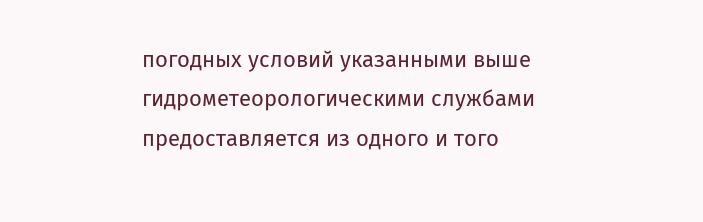погодных условий указанными выше гидрометеорологическими службами предоставляется из одного и того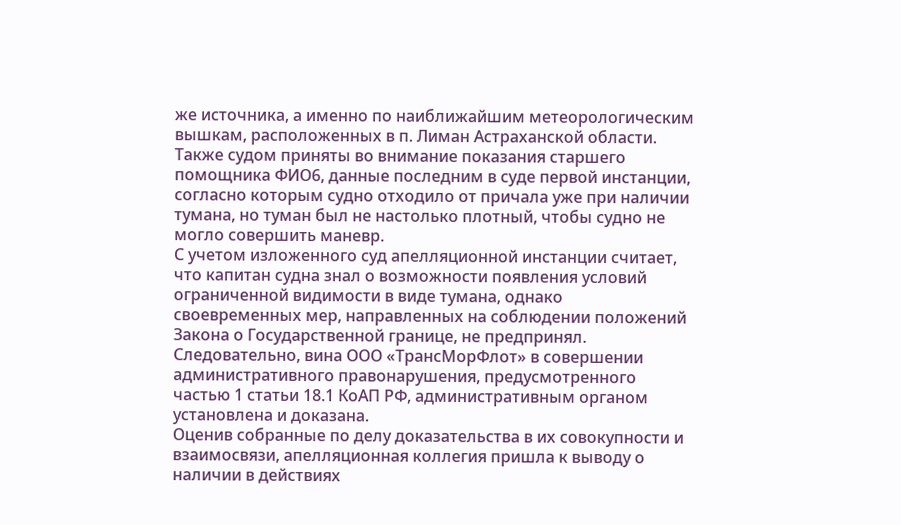же источника, а именно по наиближайшим метеорологическим вышкам, расположенных в п. Лиман Астраханской области.
Также судом приняты во внимание показания старшего помощника ФИО6, данные последним в суде первой инстанции, согласно которым судно отходило от причала уже при наличии тумана, но туман был не настолько плотный, чтобы судно не могло совершить маневр.
С учетом изложенного суд апелляционной инстанции считает, что капитан судна знал о возможности появления условий ограниченной видимости в виде тумана, однако своевременных мер, направленных на соблюдении положений Закона о Государственной границе, не предпринял.
Следовательно, вина ООО «ТрансМорФлот» в совершении административного правонарушения, предусмотренного частью 1 статьи 18.1 КоАП РФ, административным органом установлена и доказана.
Оценив собранные по делу доказательства в их совокупности и взаимосвязи, апелляционная коллегия пришла к выводу о наличии в действиях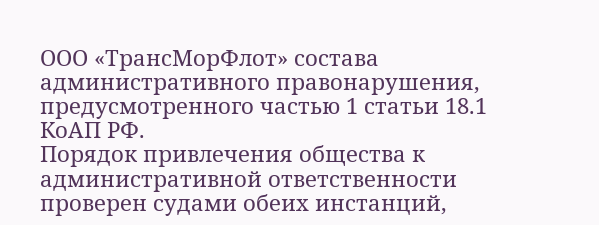ООО «ТрансМорФлот» состава административного правонарушения, предусмотренного частью 1 статьи 18.1 КоАП РФ.
Порядок привлечения общества к административной ответственности проверен судами обеих инстанций,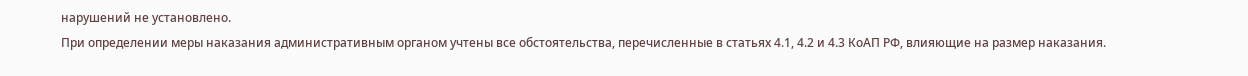нарушений не установлено.
При определении меры наказания административным органом учтены все обстоятельства, перечисленные в статьях 4.1, 4.2 и 4.3 КоАП РФ, влияющие на размер наказания.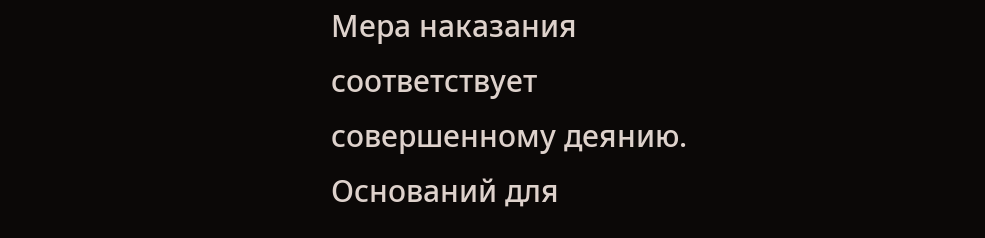Мера наказания соответствует совершенному деянию. Оснований для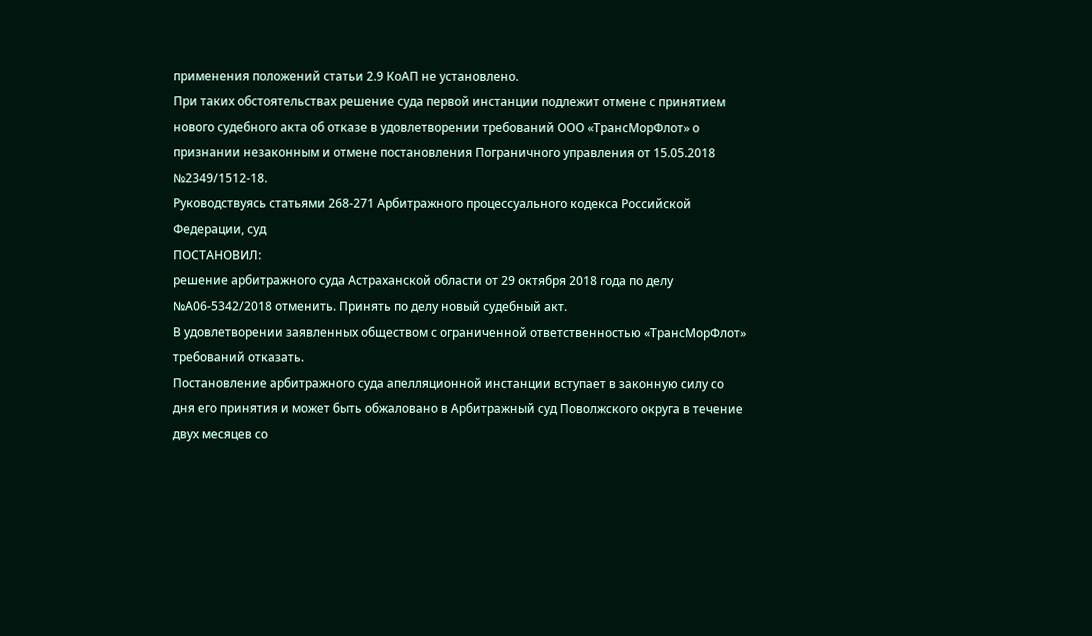применения положений статьи 2.9 КоАП не установлено.
При таких обстоятельствах решение суда первой инстанции подлежит отмене с принятием нового судебного акта об отказе в удовлетворении требований ООО «ТрансМорФлот» о признании незаконным и отмене постановления Пограничного управления от 15.05.2018 №2349/1512-18.
Руководствуясь статьями 268-271 Арбитражного процессуального кодекса Российской Федерации, суд
ПОСТАНОВИЛ:
решение арбитражного суда Астраханской области от 29 октября 2018 года по делу №А06-5342/2018 отменить. Принять по делу новый судебный акт.
В удовлетворении заявленных обществом с ограниченной ответственностью «ТрансМорФлот» требований отказать.
Постановление арбитражного суда апелляционной инстанции вступает в законную силу со дня его принятия и может быть обжаловано в Арбитражный суд Поволжского округа в течение двух месяцев со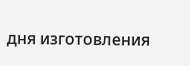дня изготовления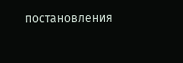постановления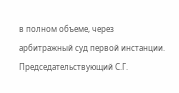в полном объеме, через арбитражный суд первой инстанции.
Председательствующий С.Г.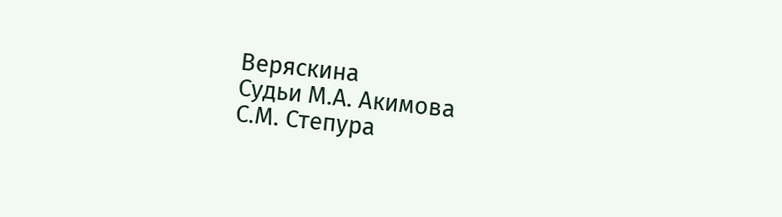Веряскина
Судьи М.А. Акимова
С.М. Степура